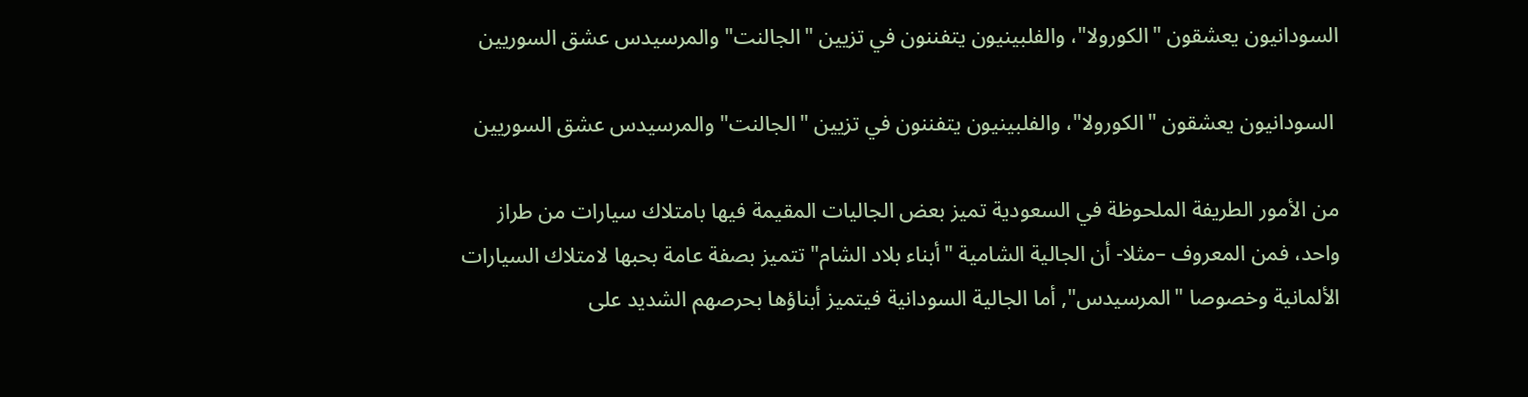السودانيون يعشقون "الكورولا"، والفلبينيون يتفننون في تزيين "الجالنت" والمرسيدس عشق السوريين

 السودانيون يعشقون "الكورولا"، والفلبينيون يتفننون في تزيين "الجالنت" والمرسيدس عشق السوريين

من الأمور الطريفة الملحوظة في السعودية تميز بعض الجاليات المقيمة فيها بامتلاك سيارات من طراز واحد، فمن المعروف –مثلا- أن الجالية الشامية "أبناء بلاد الشام" تتميز بصفة عامة بحبها لامتلاك السيارات الألمانية وخصوصا "المرسيدس", أما الجالية السودانية فيتميز أبناؤها بحرصهم الشديد على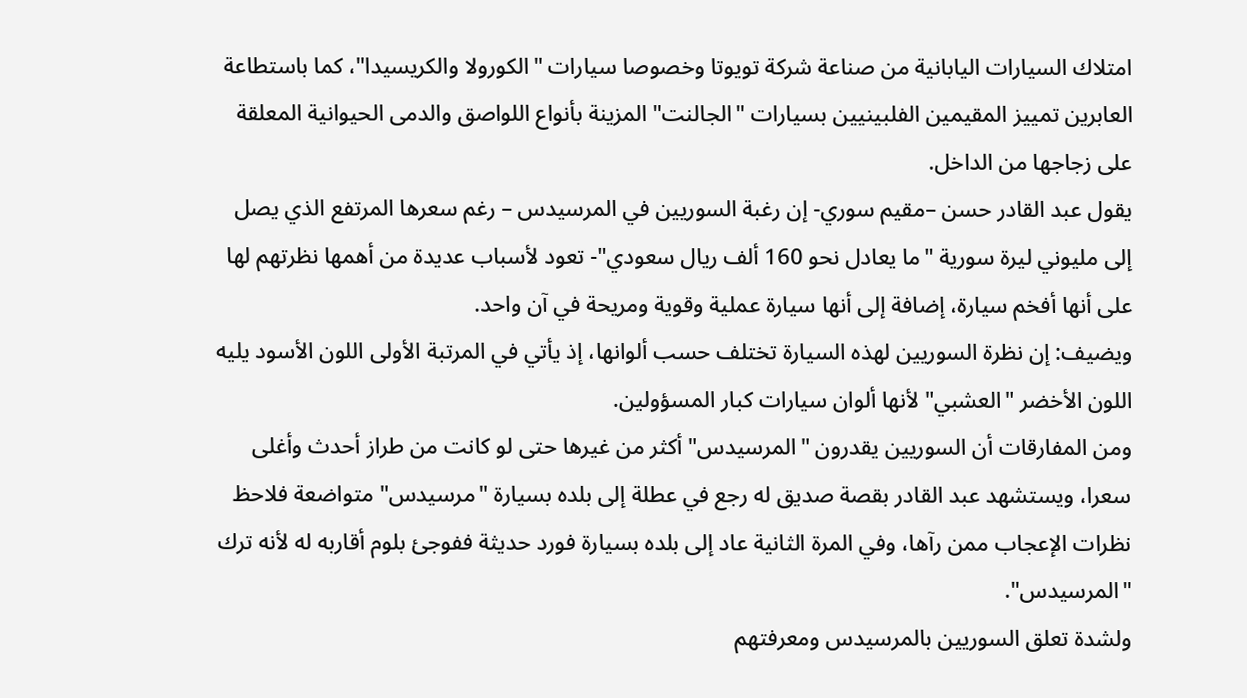امتلاك السيارات اليابانية من صناعة شركة تويوتا وخصوصا سيارات "الكورولا والكريسيدا"، كما باستطاعة العابرين تمييز المقيمين الفلبينيين بسيارات "الجالنت" المزينة بأنواع اللواصق والدمى الحيوانية المعلقة على زجاجها من الداخل.
يقول عبد القادر حسن –مقيم سوري- إن رغبة السوريين في المرسيدس – رغم سعرها المرتفع الذي يصل إلى مليوني ليرة سورية "ما يعادل نحو 160 ألف ريال سعودي"- تعود لأسباب عديدة من أهمها نظرتهم لها على أنها أفخم سيارة، إضافة إلى أنها سيارة عملية وقوية ومريحة في آن واحد.
ويضيف: إن نظرة السوريين لهذه السيارة تختلف حسب ألوانها، إذ يأتي في المرتبة الأولى اللون الأسود يليه اللون الأخضر "العشبي" لأنها ألوان سيارات كبار المسؤولين.
ومن المفارقات أن السوريين يقدرون "المرسيدس" أكثر من غيرها حتى لو كانت من طراز أحدث وأغلى سعرا، ويستشهد عبد القادر بقصة صديق له رجع في عطلة إلى بلده بسيارة "مرسيدس" متواضعة فلاحظ نظرات الإعجاب ممن رآها، وفي المرة الثانية عاد إلى بلده بسيارة فورد حديثة ففوجئ بلوم أقاربه له لأنه ترك "المرسيدس".
ولشدة تعلق السوريين بالمرسيدس ومعرفتهم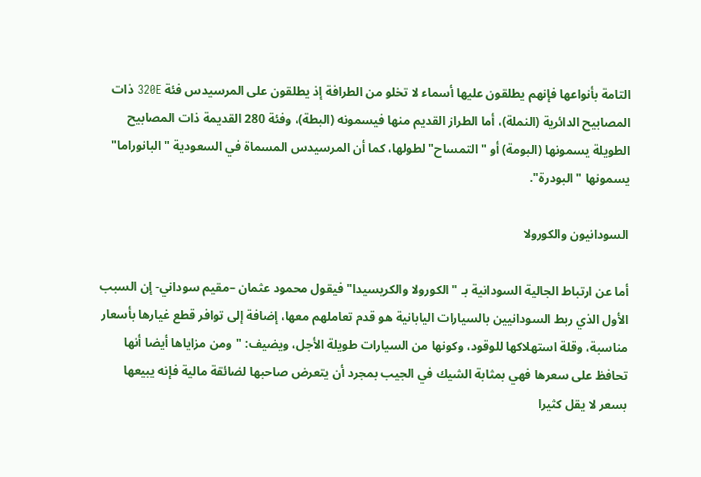التامة بأنواعها فإنهم يطلقون عليها أسماء لا تخلو من الطرافة إذ يطلقون على المرسيدس فئة 320E ذات المصابيح الدائرية (النملة)، أما الطراز القديم منها فيسمونه (البطة)، وفئة 280 القديمة ذات المصابيح الطويلة يسمونها (البومة) أو "التمساح" لطولها، كما أن المرسيدس المسماة في السعودية "البانوراما" يسمونها "البودرة".

السودانيون والكورولا

أما عن ارتباط الجالية السودانية بـ "الكورولا والكريسيدا" فيقول محمود عثمان –مقيم سوداني- إن السبب الأول الذي ربط السودانيين بالسيارات اليابانية هو قدم تعاملهم معها، إضافة إلى توافر قطع غيارها بأسعار مناسبة، وقلة استهلاكها للوقود، وكونها من السيارات طويلة الأجل، ويضيف: "ومن مزاياها أيضا أنها تحافظ على سعرها فهي بمثابة الشيك في الجيب بمجرد أن يتعرض صاحبها لضائقة مالية فإنه يبيعها بسعر لا يقل كثيرا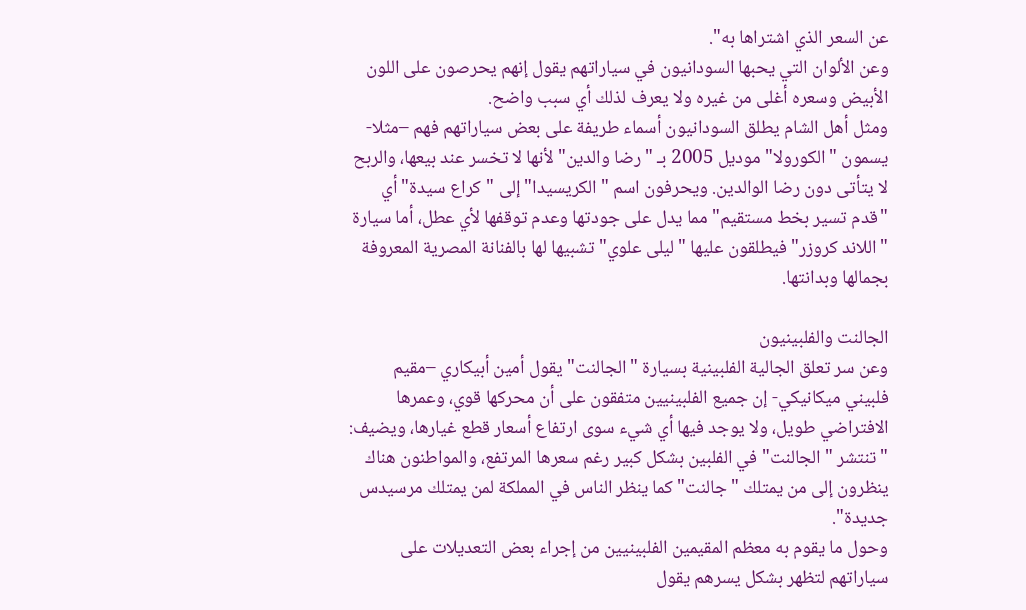عن السعر الذي اشتراها به".
وعن الألوان التي يحبها السودانيون في سياراتهم يقول إنهم يحرصون على اللون الأبيض وسعره أغلى من غيره ولا يعرف لذلك أي سبب واضح.
ومثل أهل الشام يطلق السودانيون أسماء طريفة على بعض سياراتهم فهم –مثلا- يسمون "الكورولا" موديل 2005 بـ " رضا والدين" لأنها لا تخسر عند بيعها، والربح لا يتأتى دون رضا الوالدين. ويحرفون اسم "الكريسيدا" إلى "كراع سيدة" أي "قدم تسير بخط مستقيم" مما يدل على جودتها وعدم توقفها لأي عطل، أما سيارة "اللاند كروزر" فيطلقون عليها "ليلى علوي" تشبيها لها بالفنانة المصرية المعروفة بجمالها وبدانتها.

الجالنت والفلبينيون
وعن سر تعلق الجالية الفلبينية بسيارة "الجالنت" يقول أمين أبيكاري –مقيم فلبيني ميكانيكي- إن جميع الفلبينيين متفقون على أن محركها قوي، وعمرها الافتراضي طويل، ولا يوجد فيها أي شيء سوى ارتفاع أسعار قطع غيارها، ويضيف: " تنتشر "الجالنت" في الفلبين بشكل كبير رغم سعرها المرتفع، والمواطنون هناك ينظرون إلى من يمتلك "جالنت" كما ينظر الناس في المملكة لمن يمتلك مرسيدس جديدة".
وحول ما يقوم به معظم المقيمين الفلبينيين من إجراء بعض التعديلات على سياراتهم لتظهر بشكل يسرهم يقول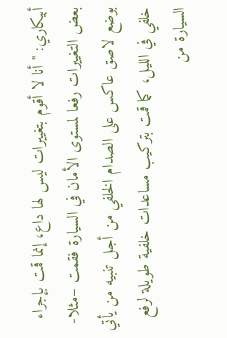أبيكاري: "أنا لا أقوم بتغييرات ليس لها داع، إنما قمت بإجراء بعض التغييرات رفعا لمستوى الأمان في السيارة فقمت –مثلا- بوضع لاصق عاكس على الصدام الخلفي من أجل تنبيه من يأتي خلفي في الليل، كما قمت بتركيب مساعدات خلفية طويلة لرفع السيارة من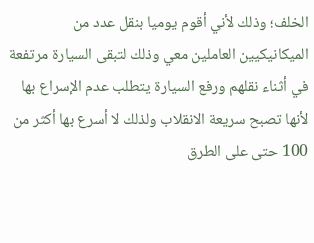الخلف؛ وذلك لأني أقوم يوميا بنقل عدد من الميكانيكيين العاملين معي وذلك لتبقى السيارة مرتفعة في أثناء نقلهم ورفع السيارة يتطلب عدم الإسراع بها لأنها تصبح سريعة الانقلاب ولذلك لا أسرع بها أكثر من 100 حتى على الطرق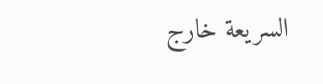السريعة خارج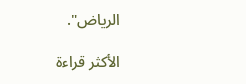الرياض".

الأكثر قراءة